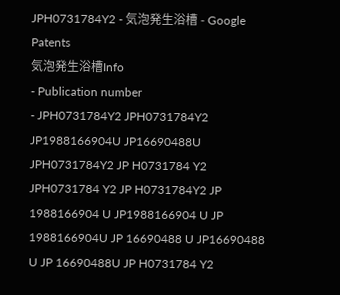JPH0731784Y2 - 気泡発生浴槽 - Google Patents
気泡発生浴槽Info
- Publication number
- JPH0731784Y2 JPH0731784Y2 JP1988166904U JP16690488U JPH0731784Y2 JP H0731784 Y2 JPH0731784 Y2 JP H0731784Y2 JP 1988166904 U JP1988166904 U JP 1988166904U JP 16690488 U JP16690488 U JP 16690488U JP H0731784 Y2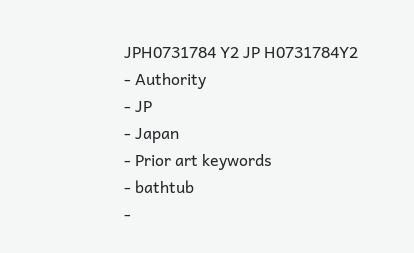JPH0731784 Y2 JP H0731784Y2
- Authority
- JP
- Japan
- Prior art keywords
- bathtub
-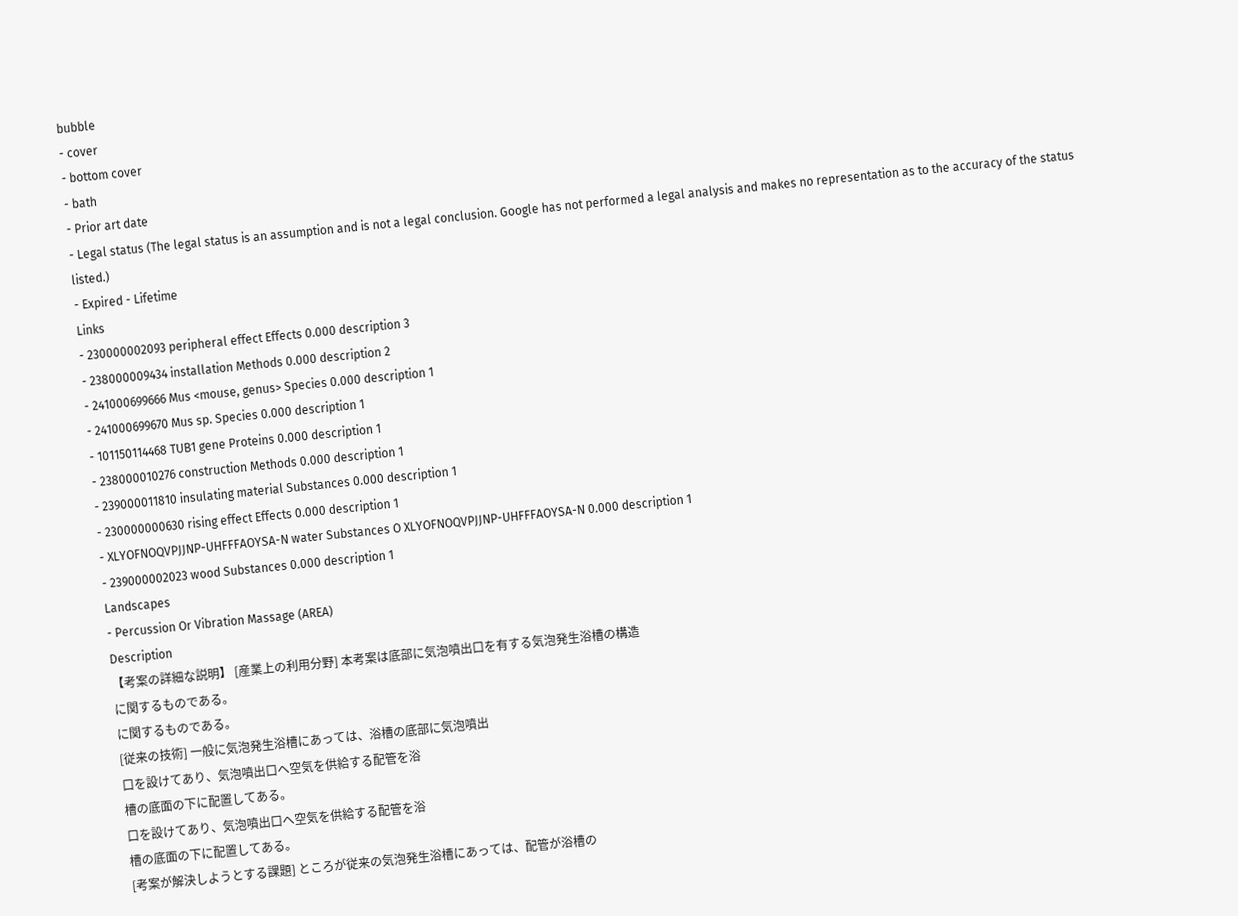bubble
- cover
- bottom cover
- bath
- Prior art date
- Legal status (The legal status is an assumption and is not a legal conclusion. Google has not performed a legal analysis and makes no representation as to the accuracy of the status listed.)
- Expired - Lifetime
Links
- 230000002093 peripheral effect Effects 0.000 description 3
- 238000009434 installation Methods 0.000 description 2
- 241000699666 Mus <mouse, genus> Species 0.000 description 1
- 241000699670 Mus sp. Species 0.000 description 1
- 101150114468 TUB1 gene Proteins 0.000 description 1
- 238000010276 construction Methods 0.000 description 1
- 239000011810 insulating material Substances 0.000 description 1
- 230000000630 rising effect Effects 0.000 description 1
- XLYOFNOQVPJJNP-UHFFFAOYSA-N water Substances O XLYOFNOQVPJJNP-UHFFFAOYSA-N 0.000 description 1
- 239000002023 wood Substances 0.000 description 1
Landscapes
- Percussion Or Vibration Massage (AREA)
Description
【考案の詳細な説明】 [産業上の利用分野] 本考案は底部に気泡噴出口を有する気泡発生浴槽の構造
に関するものである。
に関するものである。
[従来の技術] 一般に気泡発生浴槽にあっては、浴槽の底部に気泡噴出
口を設けてあり、気泡噴出口へ空気を供給する配管を浴
槽の底面の下に配置してある。
口を設けてあり、気泡噴出口へ空気を供給する配管を浴
槽の底面の下に配置してある。
[考案が解決しようとする課題] ところが従来の気泡発生浴槽にあっては、配管が浴槽の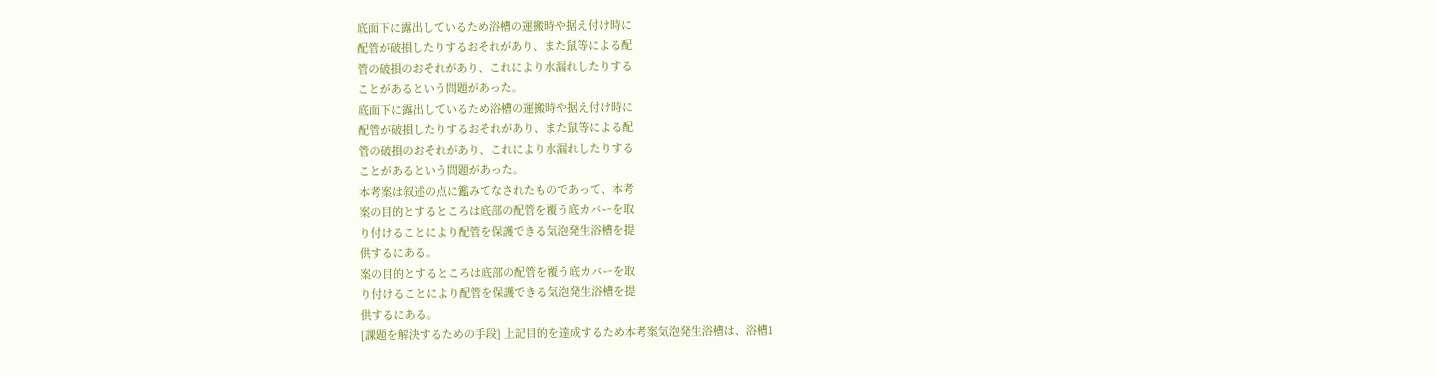底面下に露出しているため浴槽の運搬時や据え付け時に
配管が破損したりするおそれがあり、また鼠等による配
管の破損のおそれがあり、これにより水漏れしたりする
ことがあるという問題があった。
底面下に露出しているため浴槽の運搬時や据え付け時に
配管が破損したりするおそれがあり、また鼠等による配
管の破損のおそれがあり、これにより水漏れしたりする
ことがあるという問題があった。
本考案は叙述の点に鑑みてなされたものであって、本考
案の目的とするところは底部の配管を覆う底カバーを取
り付けることにより配管を保護できる気泡発生浴槽を提
供するにある。
案の目的とするところは底部の配管を覆う底カバーを取
り付けることにより配管を保護できる気泡発生浴槽を提
供するにある。
[課題を解決するための手段] 上記目的を達成するため本考案気泡発生浴槽は、浴槽1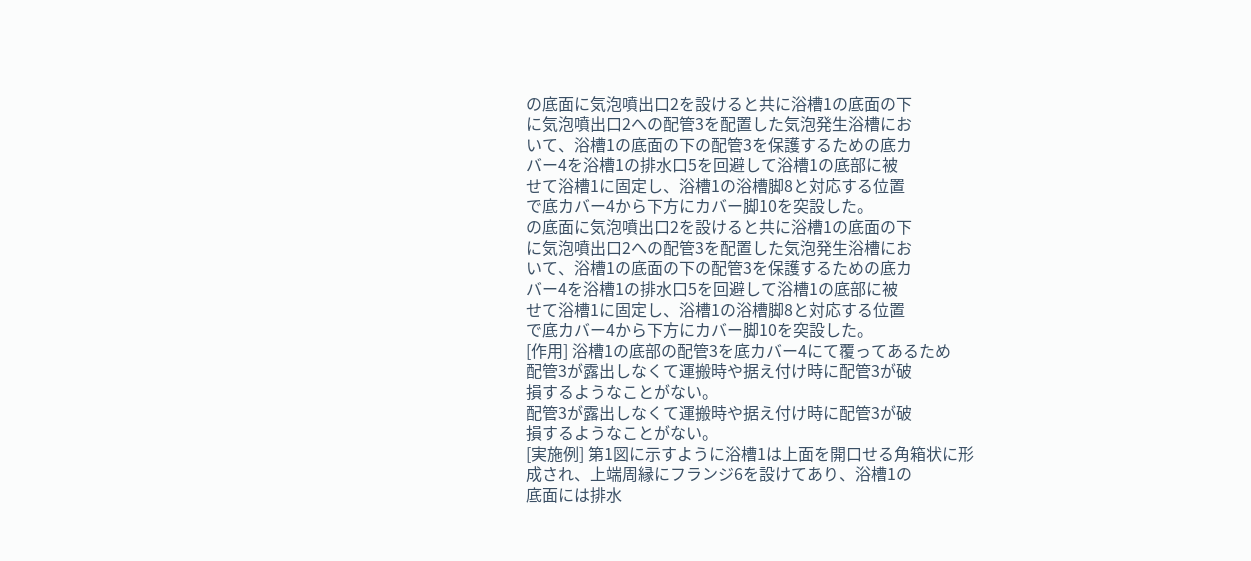の底面に気泡噴出口2を設けると共に浴槽1の底面の下
に気泡噴出口2への配管3を配置した気泡発生浴槽にお
いて、浴槽1の底面の下の配管3を保護するための底カ
バー4を浴槽1の排水口5を回避して浴槽1の底部に被
せて浴槽1に固定し、浴槽1の浴槽脚8と対応する位置
で底カバー4から下方にカバー脚10を突設した。
の底面に気泡噴出口2を設けると共に浴槽1の底面の下
に気泡噴出口2への配管3を配置した気泡発生浴槽にお
いて、浴槽1の底面の下の配管3を保護するための底カ
バー4を浴槽1の排水口5を回避して浴槽1の底部に被
せて浴槽1に固定し、浴槽1の浴槽脚8と対応する位置
で底カバー4から下方にカバー脚10を突設した。
[作用] 浴槽1の底部の配管3を底カバー4にて覆ってあるため
配管3が露出しなくて運搬時や据え付け時に配管3が破
損するようなことがない。
配管3が露出しなくて運搬時や据え付け時に配管3が破
損するようなことがない。
[実施例] 第1図に示すように浴槽1は上面を開口せる角箱状に形
成され、上端周縁にフランジ6を設けてあり、浴槽1の
底面には排水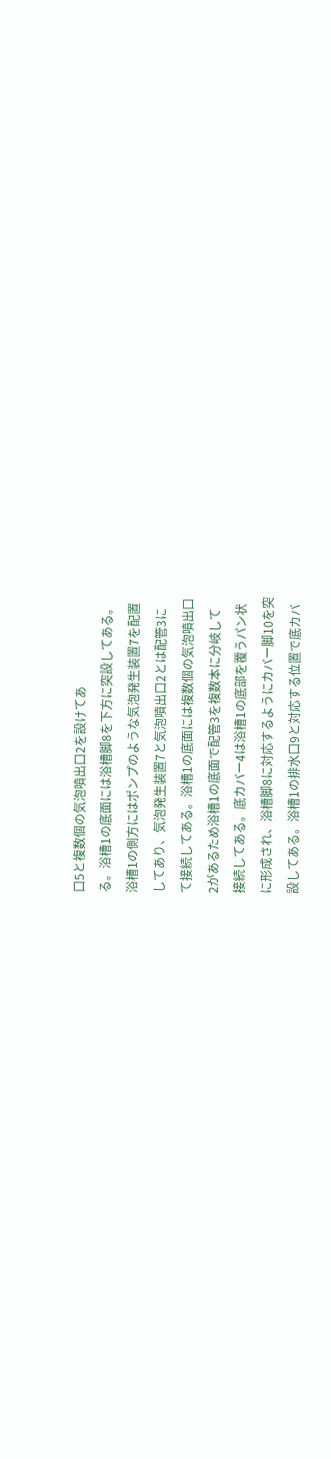口5と複数個の気泡噴出口2を設けてあ
る。浴槽1の底面には浴槽脚8を下方に突設してある。
浴槽1の側方にはポンプのような気泡発生装置7を配置
してあり、気泡発生装置7と気泡噴出口2とは配管3に
て接続してある。浴槽1の底面には複数個の気泡噴出口
2があるため浴槽1の底面で配管3を複数本に分岐して
接続してある。底カバー4は浴槽1の底部を覆うパン状
に形成され、浴槽脚8に対応するようにカバー脚10を突
設してある。浴槽1の排水口9と対応する位置で底カバ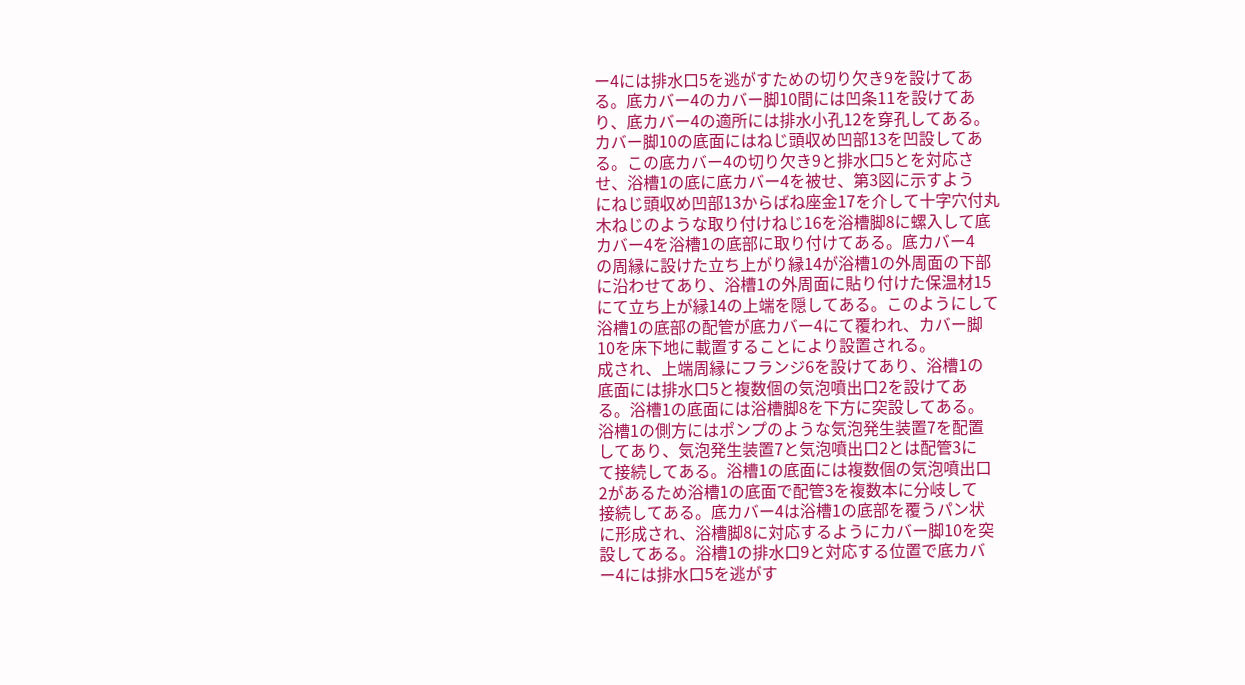ー4には排水口5を逃がすための切り欠き9を設けてあ
る。底カバー4のカバー脚10間には凹条11を設けてあ
り、底カバー4の適所には排水小孔12を穿孔してある。
カバー脚10の底面にはねじ頭収め凹部13を凹設してあ
る。この底カバー4の切り欠き9と排水口5とを対応さ
せ、浴槽1の底に底カバー4を被せ、第3図に示すよう
にねじ頭収め凹部13からばね座金17を介して十字穴付丸
木ねじのような取り付けねじ16を浴槽脚8に螺入して底
カバー4を浴槽1の底部に取り付けてある。底カバー4
の周縁に設けた立ち上がり縁14が浴槽1の外周面の下部
に沿わせてあり、浴槽1の外周面に貼り付けた保温材15
にて立ち上が縁14の上端を隠してある。このようにして
浴槽1の底部の配管が底カバー4にて覆われ、カバー脚
10を床下地に載置することにより設置される。
成され、上端周縁にフランジ6を設けてあり、浴槽1の
底面には排水口5と複数個の気泡噴出口2を設けてあ
る。浴槽1の底面には浴槽脚8を下方に突設してある。
浴槽1の側方にはポンプのような気泡発生装置7を配置
してあり、気泡発生装置7と気泡噴出口2とは配管3に
て接続してある。浴槽1の底面には複数個の気泡噴出口
2があるため浴槽1の底面で配管3を複数本に分岐して
接続してある。底カバー4は浴槽1の底部を覆うパン状
に形成され、浴槽脚8に対応するようにカバー脚10を突
設してある。浴槽1の排水口9と対応する位置で底カバ
ー4には排水口5を逃がす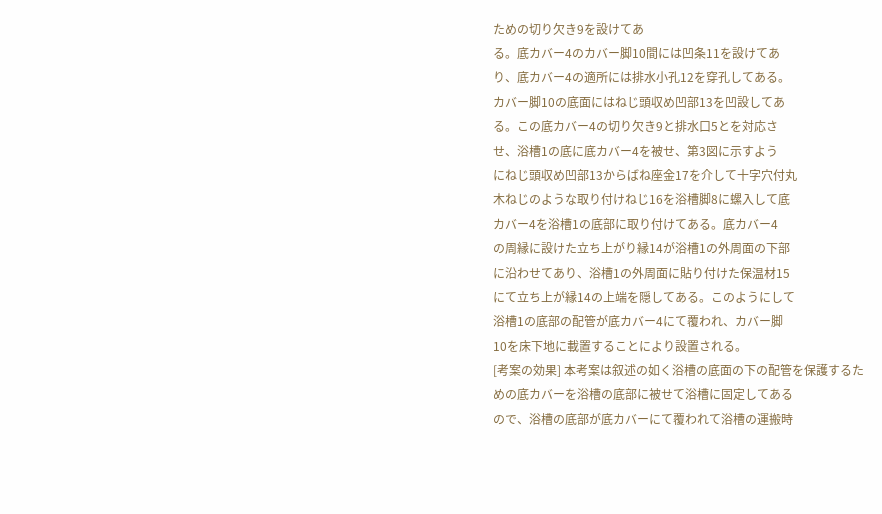ための切り欠き9を設けてあ
る。底カバー4のカバー脚10間には凹条11を設けてあ
り、底カバー4の適所には排水小孔12を穿孔してある。
カバー脚10の底面にはねじ頭収め凹部13を凹設してあ
る。この底カバー4の切り欠き9と排水口5とを対応さ
せ、浴槽1の底に底カバー4を被せ、第3図に示すよう
にねじ頭収め凹部13からばね座金17を介して十字穴付丸
木ねじのような取り付けねじ16を浴槽脚8に螺入して底
カバー4を浴槽1の底部に取り付けてある。底カバー4
の周縁に設けた立ち上がり縁14が浴槽1の外周面の下部
に沿わせてあり、浴槽1の外周面に貼り付けた保温材15
にて立ち上が縁14の上端を隠してある。このようにして
浴槽1の底部の配管が底カバー4にて覆われ、カバー脚
10を床下地に載置することにより設置される。
[考案の効果] 本考案は叙述の如く浴槽の底面の下の配管を保護するた
めの底カバーを浴槽の底部に被せて浴槽に固定してある
ので、浴槽の底部が底カバーにて覆われて浴槽の運搬時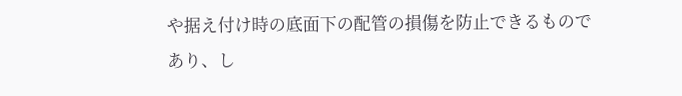や据え付け時の底面下の配管の損傷を防止できるもので
あり、し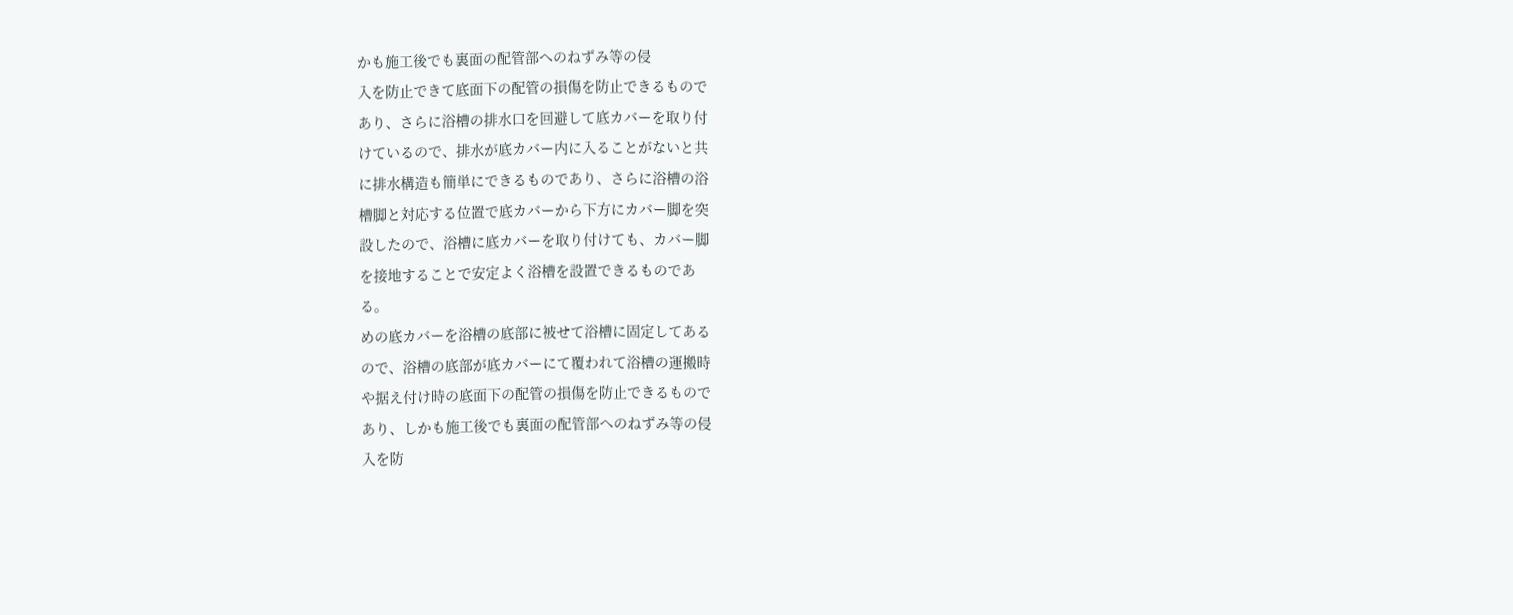かも施工後でも裏面の配管部へのねずみ等の侵
入を防止できて底面下の配管の損傷を防止できるもので
あり、さらに浴槽の排水口を回避して底カバーを取り付
けているので、排水が底カバー内に入ることがないと共
に排水構造も簡単にできるものであり、さらに浴槽の浴
槽脚と対応する位置で底カバーから下方にカバー脚を突
設したので、浴槽に底カバーを取り付けても、カバー脚
を接地することで安定よく浴槽を設置できるものであ
る。
めの底カバーを浴槽の底部に被せて浴槽に固定してある
ので、浴槽の底部が底カバーにて覆われて浴槽の運搬時
や据え付け時の底面下の配管の損傷を防止できるもので
あり、しかも施工後でも裏面の配管部へのねずみ等の侵
入を防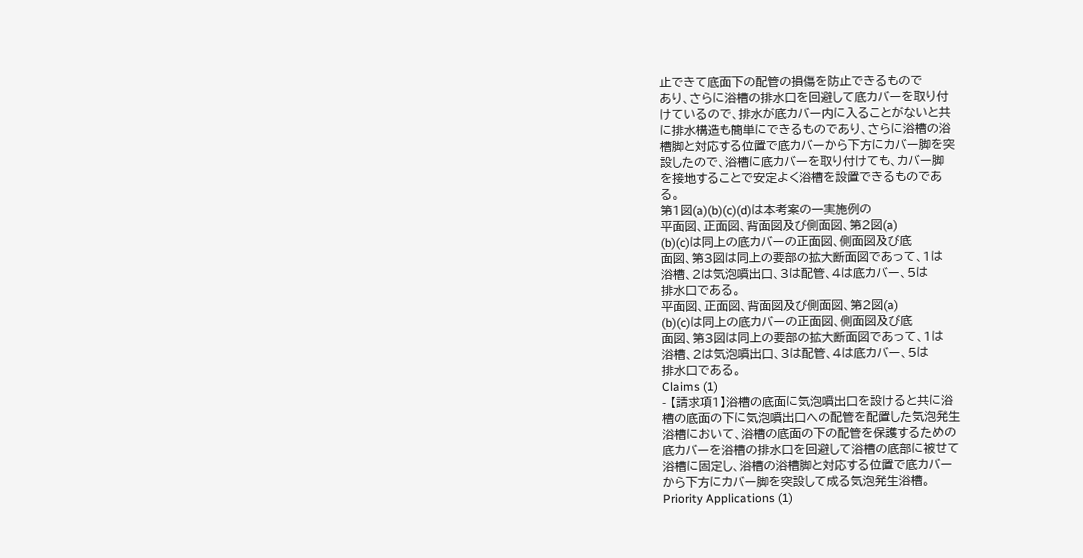止できて底面下の配管の損傷を防止できるもので
あり、さらに浴槽の排水口を回避して底カバーを取り付
けているので、排水が底カバー内に入ることがないと共
に排水構造も簡単にできるものであり、さらに浴槽の浴
槽脚と対応する位置で底カバーから下方にカバー脚を突
設したので、浴槽に底カバーを取り付けても、カバー脚
を接地することで安定よく浴槽を設置できるものであ
る。
第1図(a)(b)(c)(d)は本考案の一実施例の
平面図、正面図、背面図及び側面図、第2図(a)
(b)(c)は同上の底カバーの正面図、側面図及び底
面図、第3図は同上の要部の拡大断面図であって、1は
浴槽、2は気泡噴出口、3は配管、4は底カバー、5は
排水口である。
平面図、正面図、背面図及び側面図、第2図(a)
(b)(c)は同上の底カバーの正面図、側面図及び底
面図、第3図は同上の要部の拡大断面図であって、1は
浴槽、2は気泡噴出口、3は配管、4は底カバー、5は
排水口である。
Claims (1)
- 【請求項1】浴槽の底面に気泡噴出口を設けると共に浴
槽の底面の下に気泡噴出口への配管を配置した気泡発生
浴槽において、浴槽の底面の下の配管を保護するための
底カバーを浴槽の排水口を回避して浴槽の底部に被せて
浴槽に固定し、浴槽の浴槽脚と対応する位置で底カバー
から下方にカバー脚を突設して成る気泡発生浴槽。
Priority Applications (1)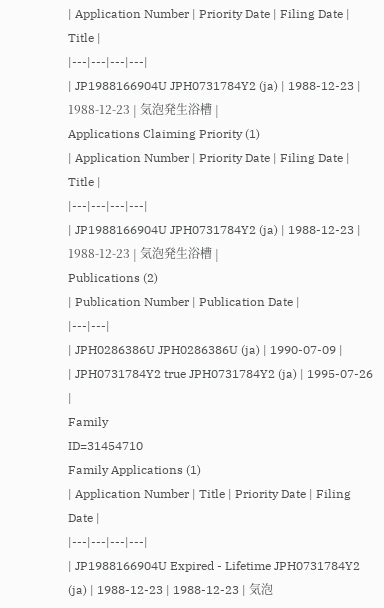| Application Number | Priority Date | Filing Date | Title |
|---|---|---|---|
| JP1988166904U JPH0731784Y2 (ja) | 1988-12-23 | 1988-12-23 | 気泡発生浴槽 |
Applications Claiming Priority (1)
| Application Number | Priority Date | Filing Date | Title |
|---|---|---|---|
| JP1988166904U JPH0731784Y2 (ja) | 1988-12-23 | 1988-12-23 | 気泡発生浴槽 |
Publications (2)
| Publication Number | Publication Date |
|---|---|
| JPH0286386U JPH0286386U (ja) | 1990-07-09 |
| JPH0731784Y2 true JPH0731784Y2 (ja) | 1995-07-26 |
Family
ID=31454710
Family Applications (1)
| Application Number | Title | Priority Date | Filing Date |
|---|---|---|---|
| JP1988166904U Expired - Lifetime JPH0731784Y2 (ja) | 1988-12-23 | 1988-12-23 | 気泡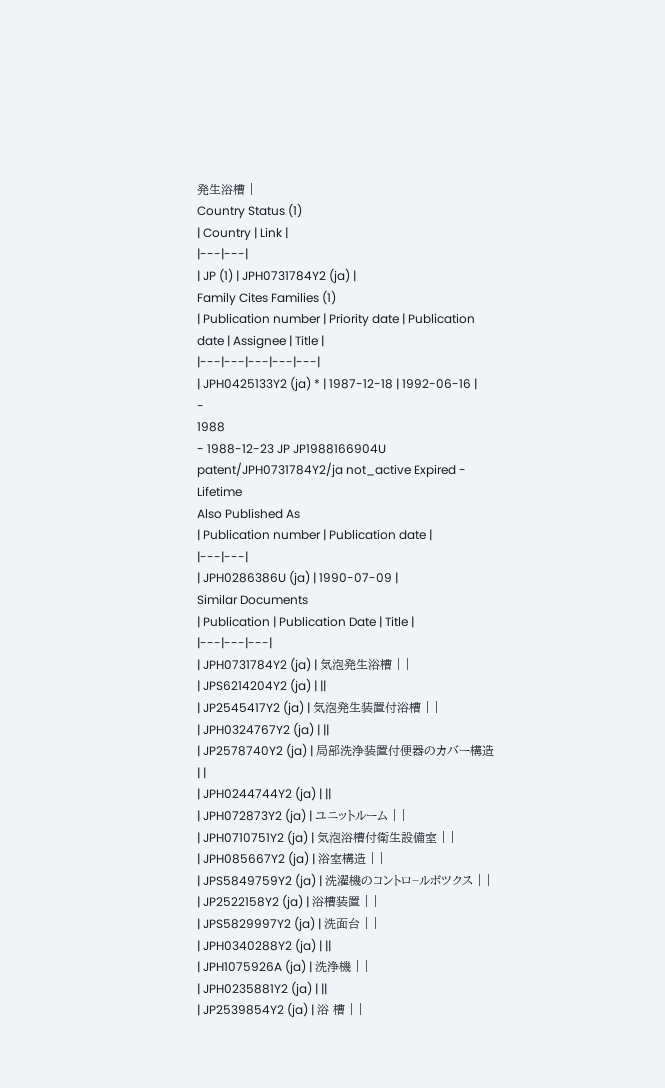発生浴槽 |
Country Status (1)
| Country | Link |
|---|---|
| JP (1) | JPH0731784Y2 (ja) |
Family Cites Families (1)
| Publication number | Priority date | Publication date | Assignee | Title |
|---|---|---|---|---|
| JPH0425133Y2 (ja) * | 1987-12-18 | 1992-06-16 |
-
1988
- 1988-12-23 JP JP1988166904U patent/JPH0731784Y2/ja not_active Expired - Lifetime
Also Published As
| Publication number | Publication date |
|---|---|
| JPH0286386U (ja) | 1990-07-09 |
Similar Documents
| Publication | Publication Date | Title |
|---|---|---|
| JPH0731784Y2 (ja) | 気泡発生浴槽 | |
| JPS6214204Y2 (ja) | ||
| JP2545417Y2 (ja) | 気泡発生装置付浴槽 | |
| JPH0324767Y2 (ja) | ||
| JP2578740Y2 (ja) | 局部洗浄装置付便器のカバー構造 | |
| JPH0244744Y2 (ja) | ||
| JPH072873Y2 (ja) | ユニットルーム | |
| JPH0710751Y2 (ja) | 気泡浴槽付衛生設備室 | |
| JPH085667Y2 (ja) | 浴室構造 | |
| JPS5849759Y2 (ja) | 洗濯機のコントロ−ルボツクス | |
| JP2522158Y2 (ja) | 浴槽装置 | |
| JPS5829997Y2 (ja) | 洗面台 | |
| JPH0340288Y2 (ja) | ||
| JPH1075926A (ja) | 洗浄機 | |
| JPH0235881Y2 (ja) | ||
| JP2539854Y2 (ja) | 浴 槽 | |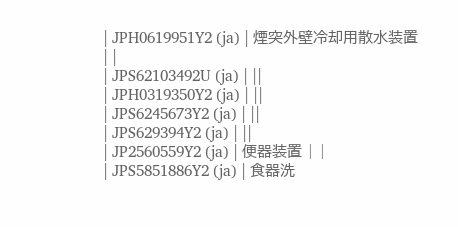| JPH0619951Y2 (ja) | 煙突外壁冷却用散水装置 | |
| JPS62103492U (ja) | ||
| JPH0319350Y2 (ja) | ||
| JPS6245673Y2 (ja) | ||
| JPS629394Y2 (ja) | ||
| JP2560559Y2 (ja) | 便器装置 | |
| JPS5851886Y2 (ja) | 食器洗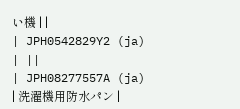い機 | |
| JPH0542829Y2 (ja) | ||
| JPH08277557A (ja) | 洗濯機用防水パン |